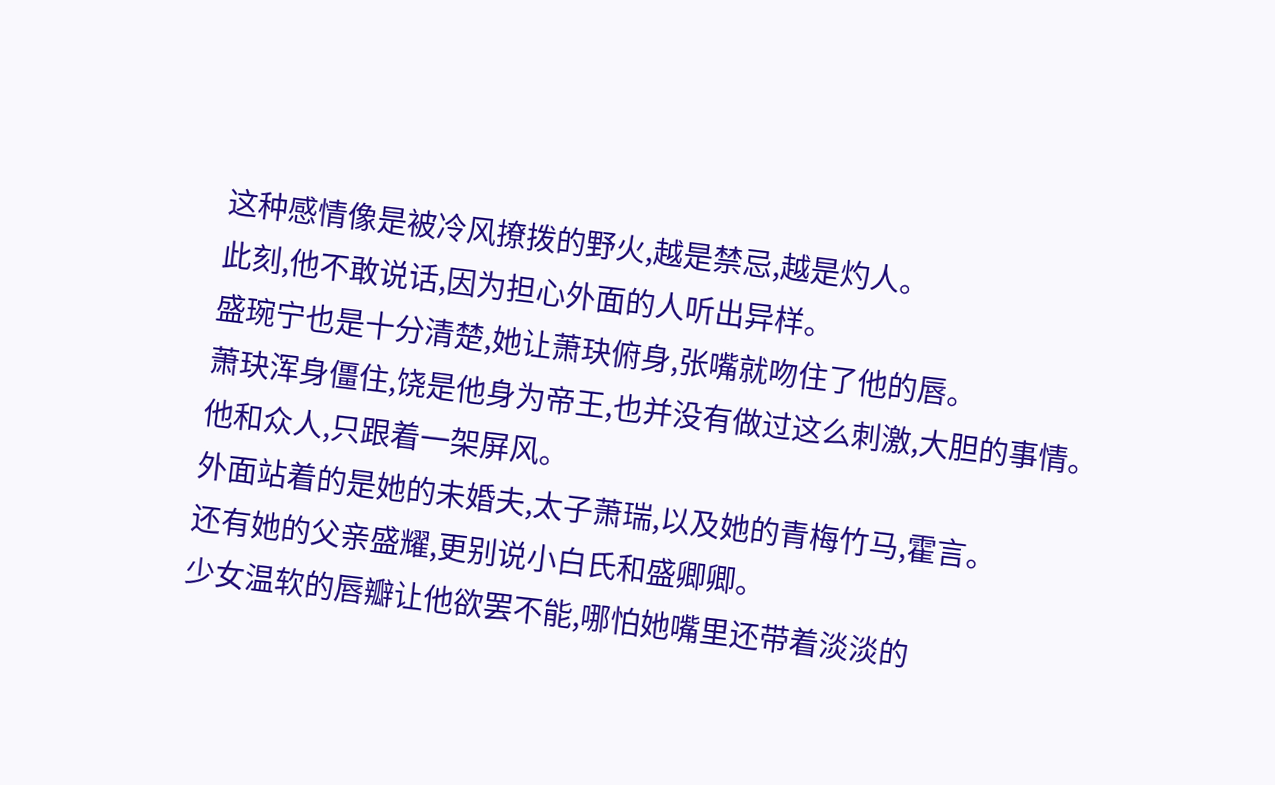这种感情像是被冷风撩拨的野火,越是禁忌,越是灼人。
此刻,他不敢说话,因为担心外面的人听出异样。
盛琬宁也是十分清楚,她让萧玦俯身,张嘴就吻住了他的唇。
萧玦浑身僵住,饶是他身为帝王,也并没有做过这么刺激,大胆的事情。
他和众人,只跟着一架屏风。
外面站着的是她的未婚夫,太子萧瑞,以及她的青梅竹马,霍言。
还有她的父亲盛耀,更别说小白氏和盛卿卿。
少女温软的唇瓣让他欲罢不能,哪怕她嘴里还带着淡淡的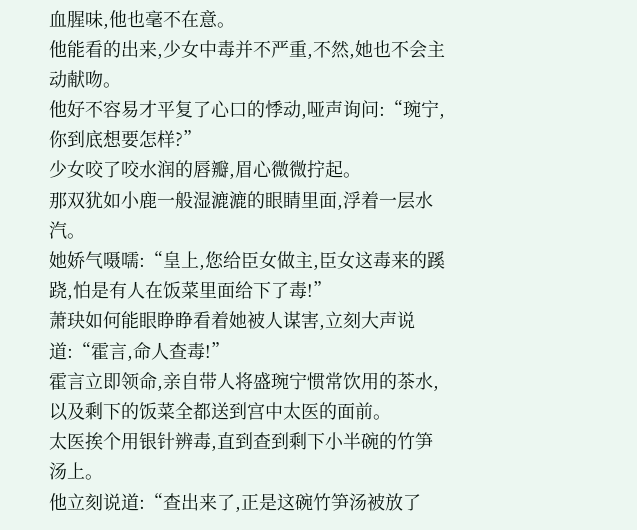血腥味,他也毫不在意。
他能看的出来,少女中毒并不严重,不然,她也不会主动献吻。
他好不容易才平复了心口的悸动,哑声询问:“琬宁,你到底想要怎样?”
少女咬了咬水润的唇瓣,眉心微微拧起。
那双犹如小鹿一般湿漉漉的眼睛里面,浮着一层水汽。
她娇气嗫嚅:“皇上,您给臣女做主,臣女这毒来的蹊跷,怕是有人在饭菜里面给下了毒!”
萧玦如何能眼睁睁看着她被人谋害,立刻大声说道:“霍言,命人查毒!”
霍言立即领命,亲自带人将盛琬宁惯常饮用的茶水,以及剩下的饭菜全都送到宫中太医的面前。
太医挨个用银针辨毒,直到查到剩下小半碗的竹笋汤上。
他立刻说道:“查出来了,正是这碗竹笋汤被放了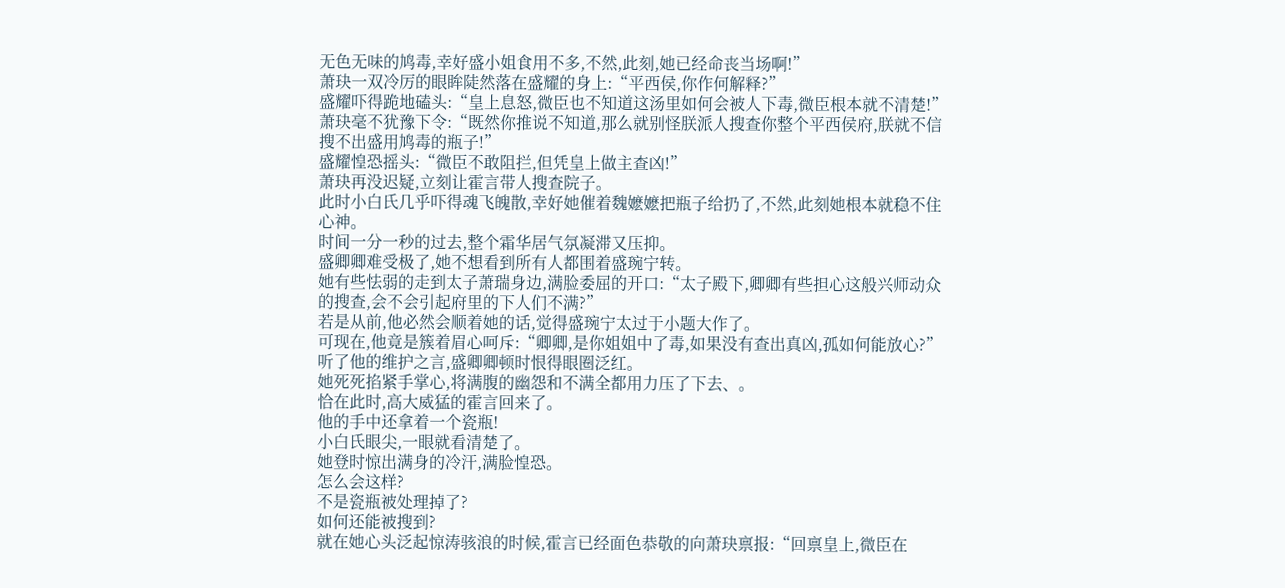无色无味的鸠毒,幸好盛小姐食用不多,不然,此刻,她已经命丧当场啊!”
萧玦一双冷厉的眼眸陡然落在盛耀的身上:“平西侯,你作何解释?”
盛耀吓得跪地磕头:“皇上息怒,微臣也不知道这汤里如何会被人下毒,微臣根本就不清楚!”
萧玦毫不犹豫下令:“既然你推说不知道,那么就别怪朕派人搜查你整个平西侯府,朕就不信搜不出盛用鸠毒的瓶子!”
盛耀惶恐摇头:“微臣不敢阻拦,但凭皇上做主查凶!”
萧玦再没迟疑,立刻让霍言带人搜查院子。
此时小白氏几乎吓得魂飞魄散,幸好她催着魏嬷嬷把瓶子给扔了,不然,此刻她根本就稳不住心神。
时间一分一秒的过去,整个霜华居气氛凝滞又压抑。
盛卿卿难受极了,她不想看到所有人都围着盛琬宁转。
她有些怯弱的走到太子萧瑞身边,满脸委屈的开口:“太子殿下,卿卿有些担心这般兴师动众的搜查,会不会引起府里的下人们不满?”
若是从前,他必然会顺着她的话,觉得盛琬宁太过于小题大作了。
可现在,他竟是簇着眉心呵斥:“卿卿,是你姐姐中了毒,如果没有查出真凶,孤如何能放心?”
听了他的维护之言,盛卿卿顿时恨得眼圈泛红。
她死死掐紧手掌心,将满腹的幽怨和不满全都用力压了下去、。
恰在此时,高大威猛的霍言回来了。
他的手中还拿着一个瓷瓶!
小白氏眼尖,一眼就看清楚了。
她登时惊出满身的冷汗,满脸惶恐。
怎么会这样?
不是瓷瓶被处理掉了?
如何还能被搜到?
就在她心头泛起惊涛骇浪的时候,霍言已经面色恭敬的向萧玦禀报:“回禀皇上,微臣在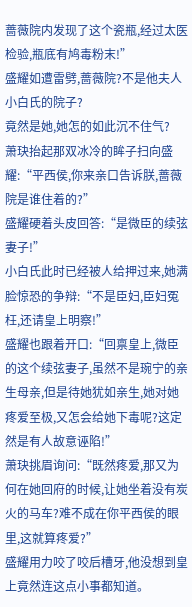蔷薇院内发现了这个瓷瓶,经过太医检验,瓶底有鸠毒粉末!”
盛耀如遭雷劈,蔷薇院?不是他夫人小白氏的院子?
竟然是她,她怎的如此沉不住气?
萧玦抬起那双冰冷的眸子扫向盛耀:“平西侯,你来亲口告诉朕,蔷薇院是谁住着的?”
盛耀硬着头皮回答:“是微臣的续弦妻子!”
小白氏此时已经被人给押过来,她满脸惊恐的争辩:“不是臣妇,臣妇冤枉,还请皇上明察!”
盛耀也跟着开口:“回禀皇上,微臣的这个续弦妻子,虽然不是琬宁的亲生母亲,但是待她犹如亲生,她对她疼爱至极,又怎会给她下毒呢?这定然是有人故意诬陷!”
萧玦挑眉询问:“既然疼爱,那又为何在她回府的时候,让她坐着没有炭火的马车?难不成在你平西侯的眼里,这就算疼爱?”
盛耀用力咬了咬后槽牙,他没想到皇上竟然连这点小事都知道。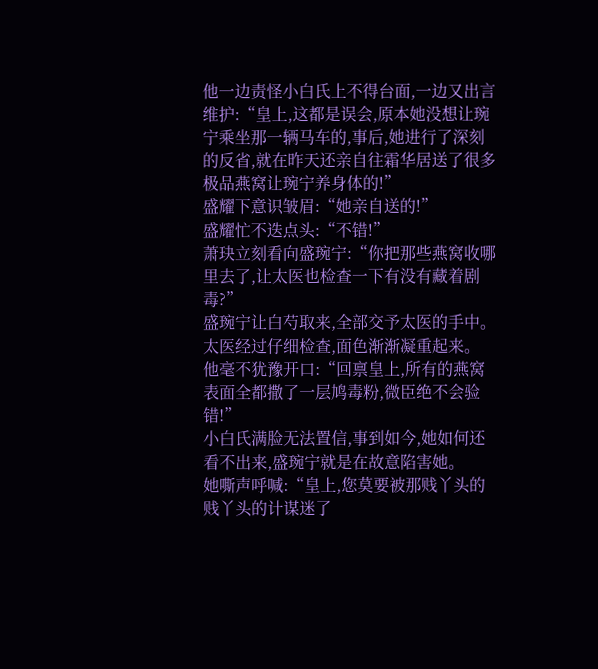他一边责怪小白氏上不得台面,一边又出言维护:“皇上,这都是误会,原本她没想让琬宁乘坐那一辆马车的,事后,她进行了深刻的反省,就在昨天还亲自往霜华居送了很多极品燕窝让琬宁养身体的!”
盛耀下意识皱眉:“她亲自送的!”
盛耀忙不迭点头:“不错!”
萧玦立刻看向盛琬宁:“你把那些燕窝收哪里去了,让太医也检查一下有没有藏着剧毒?”
盛琬宁让白芍取来,全部交予太医的手中。
太医经过仔细检查,面色渐渐凝重起来。
他毫不犹豫开口:“回禀皇上,所有的燕窝表面全都撒了一层鸠毒粉,微臣绝不会验错!”
小白氏满脸无法置信,事到如今,她如何还看不出来,盛琬宁就是在故意陷害她。
她嘶声呼喊:“皇上,您莫要被那贱丫头的贱丫头的计谋迷了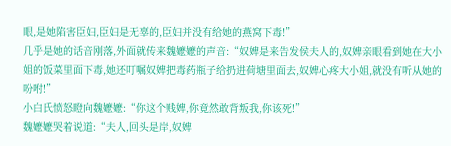眼,是她陷害臣妇,臣妇是无辜的,臣妇并没有给她的燕窝下毒!”
几乎是她的话音刚落,外面就传来魏嬷嬷的声音:“奴婢是来告发侯夫人的,奴婢亲眼看到她在大小姐的饭菜里面下毒,她还叮嘱奴婢把毒药瓶子给扔进荷塘里面去,奴婢心疼大小姐,就没有听从她的吩咐!”
小白氏愤怒瞪向魏嬷嬷:“你这个贱婢,你竟然敢背叛我,你该死!”
魏嬷嬷哭着说道:“夫人,回头是岸,奴婢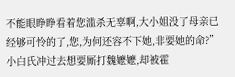不能眼睁睁看着您滥杀无辜啊,大小姐没了母亲已经够可怜的了,您,为何还容不下她,非要她的命?”
小白氏冲过去想要厮打魏嬷嬷,却被霍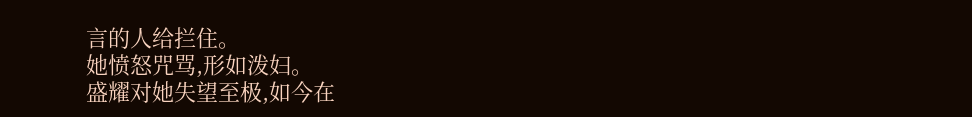言的人给拦住。
她愤怒咒骂,形如泼妇。
盛耀对她失望至极,如今在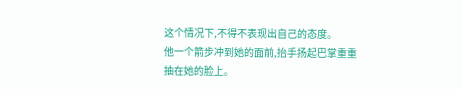这个情况下,不得不表现出自己的态度。
他一个箭步冲到她的面前,抬手扬起巴掌重重抽在她的脸上。